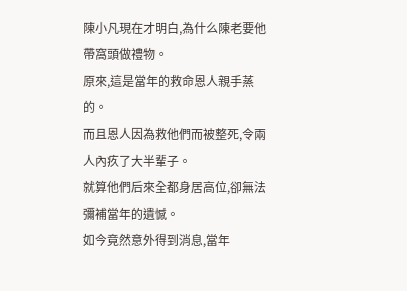陳小凡現在才明白,為什么陳老要他帶窩頭做禮物。
原來,這是當年的救命恩人親手蒸的。
而且恩人因為救他們而被整死,令兩人內疚了大半輩子。
就算他們后來全都身居高位,卻無法彌補當年的遺憾。
如今竟然意外得到消息,當年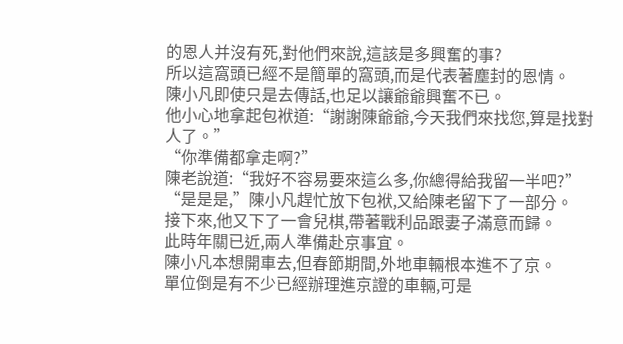的恩人并沒有死,對他們來說,這該是多興奮的事?
所以這窩頭已經不是簡單的窩頭,而是代表著塵封的恩情。
陳小凡即使只是去傳話,也足以讓爺爺興奮不已。
他小心地拿起包袱道:“謝謝陳爺爺,今天我們來找您,算是找對人了。”
“你準備都拿走啊?”
陳老說道:“我好不容易要來這么多,你總得給我留一半吧?”
“是是是,”陳小凡趕忙放下包袱,又給陳老留下了一部分。
接下來,他又下了一會兒棋,帶著戰利品跟妻子滿意而歸。
此時年關已近,兩人準備赴京事宜。
陳小凡本想開車去,但春節期間,外地車輛根本進不了京。
單位倒是有不少已經辦理進京證的車輛,可是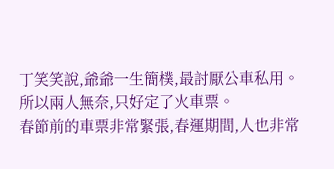丁笑笑說,爺爺一生簡樸,最討厭公車私用。
所以兩人無奈,只好定了火車票。
春節前的車票非常緊張,春運期間,人也非常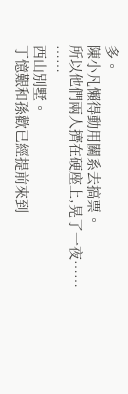多。
陳小凡懶得動用關系去搞票。
所以他們兩人擠在硬座上,晃了一夜……
……
西山別墅。
丁憶艱和孫歡已經提前來到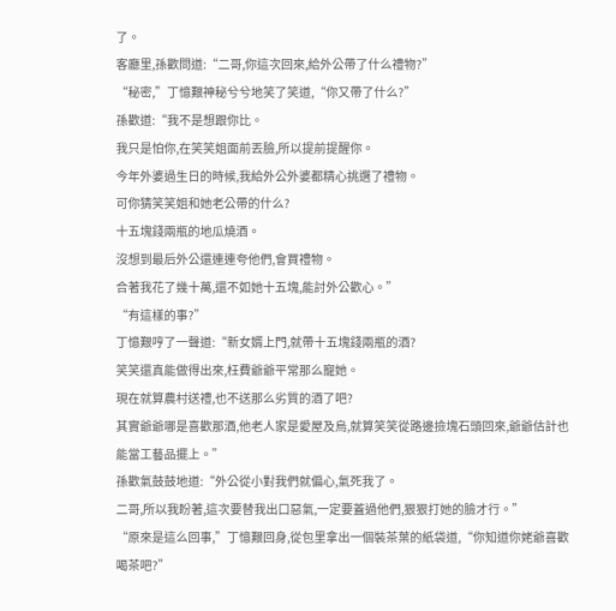了。
客廳里,孫歡問道:“二哥,你這次回來,給外公帶了什么禮物?”
“秘密,”丁憶艱神秘兮兮地笑了笑道,“你又帶了什么?”
孫歡道:“我不是想跟你比。
我只是怕你,在笑笑姐面前丟臉,所以提前提醒你。
今年外婆過生日的時候,我給外公外婆都精心挑選了禮物。
可你猜笑笑姐和她老公帶的什么?
十五塊錢兩瓶的地瓜燒酒。
沒想到最后外公還連連夸他們,會買禮物。
合著我花了幾十萬,還不如她十五塊,能討外公歡心。”
“有這樣的事?”
丁憶艱哼了一聲道:“新女婿上門,就帶十五塊錢兩瓶的酒?
笑笑還真能做得出來,枉費爺爺平常那么寵她。
現在就算農村送禮,也不送那么劣質的酒了吧?
其實爺爺哪是喜歡那酒,他老人家是愛屋及烏,就算笑笑從路邊撿塊石頭回來,爺爺估計也能當工藝品擺上。”
孫歡氣鼓鼓地道:“外公從小對我們就偏心,氣死我了。
二哥,所以我盼著,這次要替我出口惡氣,一定要蓋過他們,狠狠打她的臉才行。”
“原來是這么回事,”丁憶艱回身,從包里拿出一個裝茶葉的紙袋道,“你知道你姥爺喜歡喝茶吧?”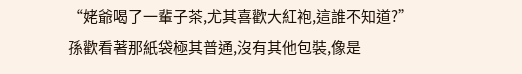“姥爺喝了一輩子茶,尤其喜歡大紅袍,這誰不知道?”
孫歡看著那紙袋極其普通,沒有其他包裝,像是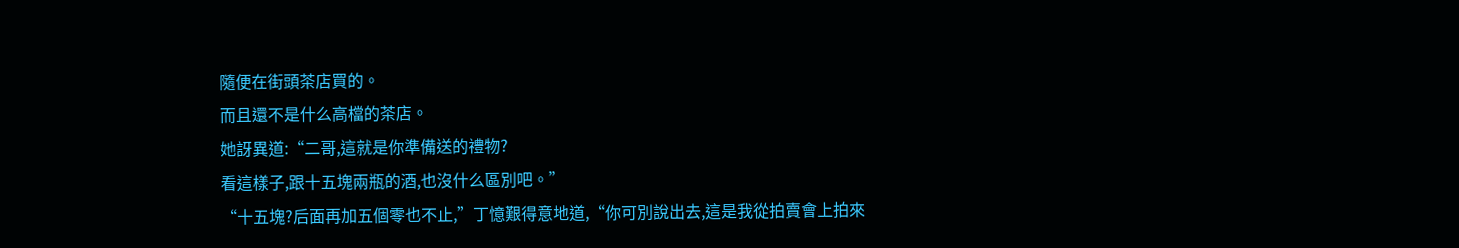隨便在街頭茶店買的。
而且還不是什么高檔的茶店。
她訝異道:“二哥,這就是你準備送的禮物?
看這樣子,跟十五塊兩瓶的酒,也沒什么區別吧。”
“十五塊?后面再加五個零也不止,”丁憶艱得意地道,“你可別說出去,這是我從拍賣會上拍來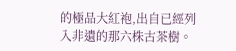的極品大紅袍,出自已經列入非遺的那六株古茶樹。